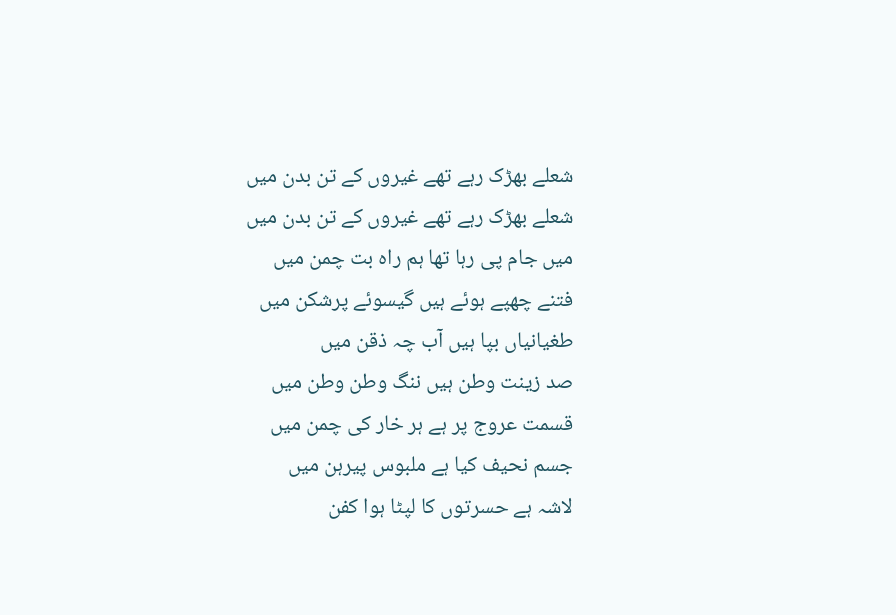شعلے بھڑک رہے تھے غیروں کے تن بدن میں
شعلے بھڑک رہے تھے غیروں کے تن بدن میں
میں جام پی رہا تھا ہم راہ بت چمن میں
فتنے چھپے ہوئے ہیں گیسوئے پرشکن میں
طغیانیاں بپا ہیں آب چہ ذقن میں
صد زینت وطن ہیں ننگ وطن وطن میں
قسمت عروج پر ہے ہر خار کی چمن میں
جسم نحیف کیا ہے ملبوس پیرہن میں
لاشہ ہے حسرتوں کا لپٹا ہوا کفن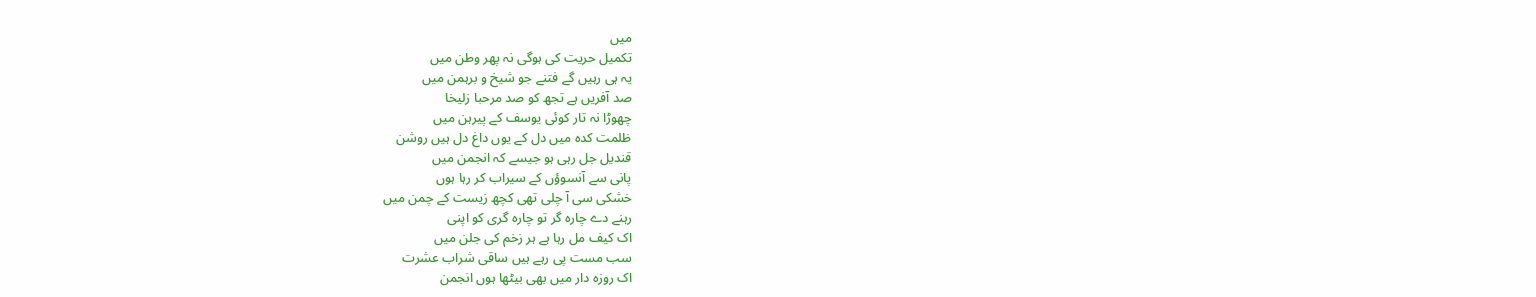میں
تکمیل حریت کی ہوگی نہ پھر وطن میں
یہ ہی رہیں گے فتنے جو شیخ و برہمن میں
صد آفریں ہے تجھ کو صد مرحبا زلیخا
چھوڑا نہ تار کوئی یوسف کے پیرہن میں
ظلمت کدہ میں دل کے یوں داغ دل ہیں روشن
قندیل جل رہی ہو جیسے کہ انجمن میں
پانی سے آنسوؤں کے سیراب کر رہا ہوں
خشکی سی آ چلی تھی کچھ زیست کے چمن میں
رہنے دے چارہ گر تو چارہ گری کو اپنی
اک کیف مل رہا ہے ہر زخم کی جلن میں
سب مست پی رہے ہیں ساقی شراب عشرت
اک روزہ دار میں بھی بیٹھا ہوں انجمن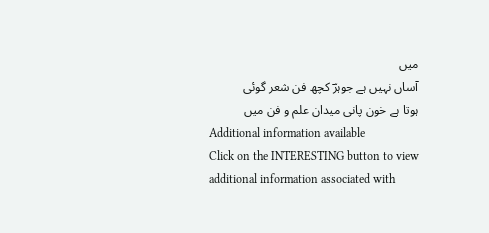میں
آساں نہیں ہے جوہرؔ کچھ فن شعر گوئی
ہوتا ہے خون پانی میدان علم و فن میں
Additional information available
Click on the INTERESTING button to view additional information associated with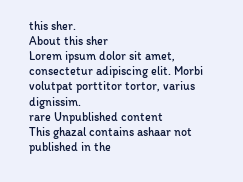this sher.
About this sher
Lorem ipsum dolor sit amet, consectetur adipiscing elit. Morbi volutpat porttitor tortor, varius dignissim.
rare Unpublished content
This ghazal contains ashaar not published in the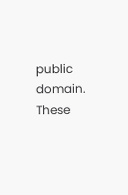public domain. These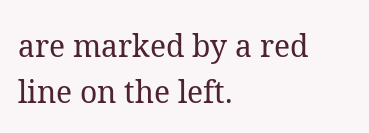are marked by a red line on the left.